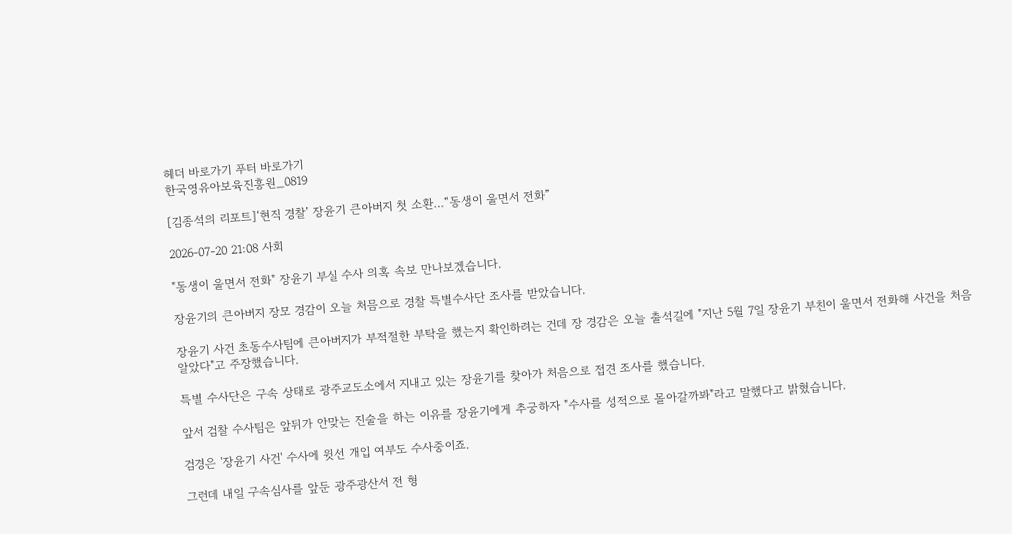헤더 바로가기 푸터 바로가기
한국영유아보육진흥원_0819

[김종석의 리포트]‘현직 경찰’ 장윤기 큰아버지 첫 소환…“동생이 울면서 전화”

2026-07-20 21:08 사회

"동생이 울면서 전화" 장윤기 부실 수사 의혹 속보 만나보겠습니다.

장윤기의 큰아버지 장모 경감이 오늘 처믐으로 경찰 특별수사단 조사를 받았습니다.

장윤기 사건 초동수사팀에 큰아버지가 부적절한 부탁을 했는지 확인하려는 건데 장 경감은 오늘 출석길에 "지난 5월 7일 장윤기 부친이 울면서 전화해 사건을 처음 알았다"고 주장했습니다.

특별 수사단은 구속 상태로 광주교도소에서 지내고 있는 장윤기를 찾아가 처음으로 접견 조사를 했습니다.

앞서 검찰 수사팀은 앞뒤가 안맞는 진술을 하는 이유를 장윤기에게 추궁하자 "수사를 성적으로 몰아갈까봐"라고 말했다고 밝혔습니다.

검경은 '장윤기 사건' 수사에 윗선 개입 여부도 수사중이죠.

그런데 내일 구속심사를 앞둔 광주광산서 전 형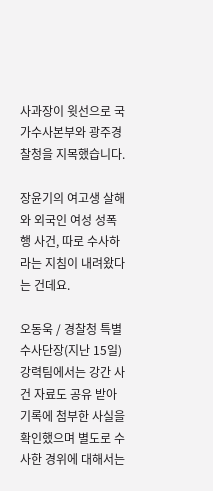사과장이 윗선으로 국가수사본부와 광주경찰청을 지목했습니다.

장윤기의 여고생 살해와 외국인 여성 성폭행 사건, 따로 수사하라는 지침이 내려왔다는 건데요.

오동욱 / 경찰청 특별수사단장(지난 15일)
강력팀에서는 강간 사건 자료도 공유 받아 기록에 첨부한 사실을 확인했으며 별도로 수사한 경위에 대해서는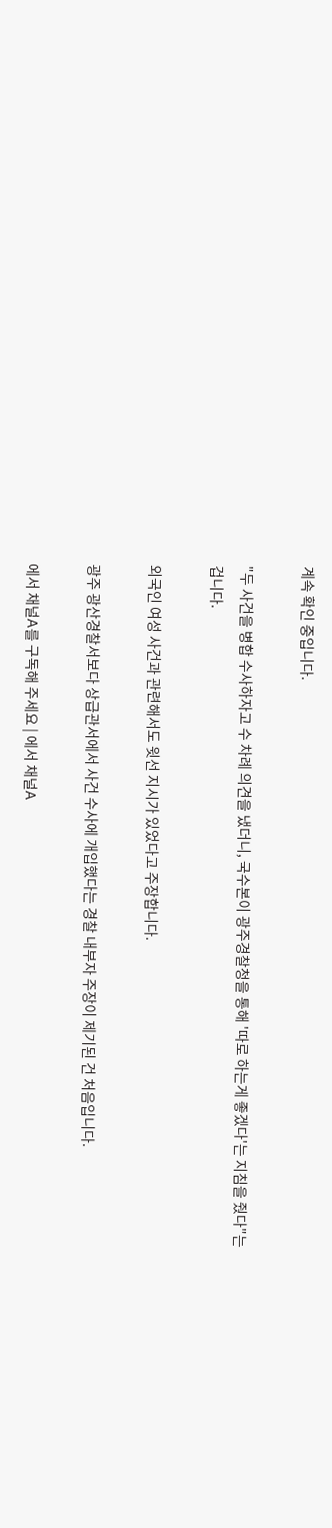계속 확인 중입니다.

"두 사건을 병합 수사하자고 수 차례 의견을 냈더니, 국수본이 광주경찰청을 통해 '따로 하는게 좋겠다'는 지침을 줬다"는 겁니다.

외국인 여성 사건과 관련해서도 윗선 지시가 있었다고 주장합니다.

광주 광산경찰서보다 상급관서에서 사건 수사에 개입했다는 경찰 내부자 주장이 제기된 건 처음입니다.

에서 채널A를 구독해 주세요 | 에서 채널A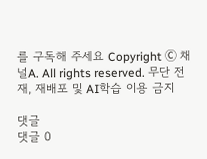를 구독해 주세요 Copyright Ⓒ 채널A. All rights reserved. 무단 전재, 재배포 및 AI학습 이용 금지

댓글
댓글 0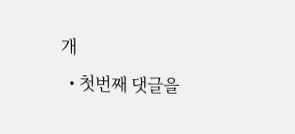개
  • 첫번째 댓글을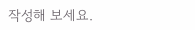작성해 보세요.